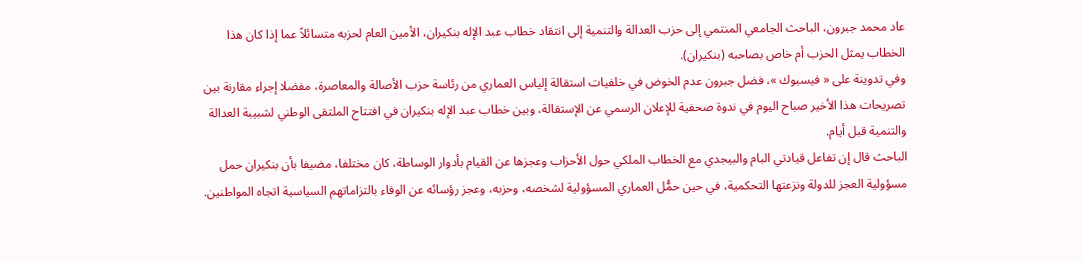عاد محمد جبرون، الباحث الجامعي المنتمي إلى حزب العدالة والتنمية إلى انتقاد خطاب عبد الإله بنكيران، الأمين العام لحزبه متسائلاً عما إذا كان هذا الخطاب يمثل الحزب أم خاص بصاحبه (بنكيران).
وفي تدوينة على « فيسبوك »، فضل جبرون عدم الخوض في خلفيات استقالة إلياس العماري من رئاسة حزب الأصالة والمعاصرة، مفضلا إجراء مقارنة بين تصريحات هذا الأخير صباح اليوم في ندوة صحفية للإعلان الرسمي عن الإستقالة، وبين خطاب عبد الإله بنكيران في افتتاح الملتقى الوطني لشبيبة العدالة والتنمية قبل أيام.
الباحث قال إن تفاعل قيادتي البام والبيجدي مع الخطاب الملكي حول الأحزاب وعجزها عن القيام بأدوار الوساطة، كان مختلفا، مضيفا بأن بنكيران حمل مسؤولية العجز للدولة ونزعتها التحكمية، في حين حمُّل العماري المسؤولية لشخصه، وحزبه، وعجز رؤسائه عن الوفاء بالتزاماتهم السياسية اتجاه المواطنين.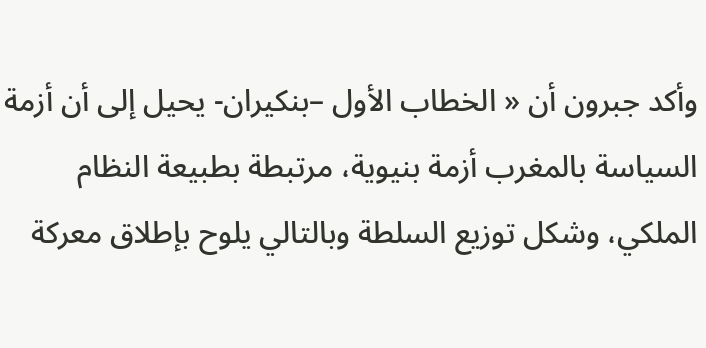وأكد جبرون أن « الخطاب الأول –بنكيران- يحيل إلى أن أزمة السياسة بالمغرب أزمة بنيوية، مرتبطة بطبيعة النظام الملكي، وشكل توزيع السلطة وبالتالي يلوح بإطلاق معركة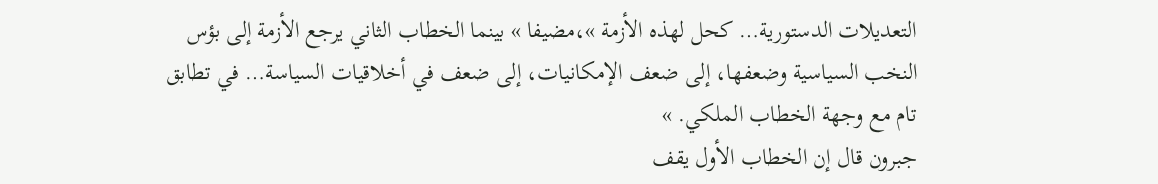التعديلات الدستورية… كحل لهذه الأزمة »،مضيفا » بينما الخطاب الثاني يرجع الأزمة إلى بؤس النخب السياسية وضعفها، إلى ضعف الإمكانيات، إلى ضعف في أخلاقيات السياسة… في تطابق تام مع وجهة الخطاب الملكي. »
جبرون قال إن الخطاب الأول يقف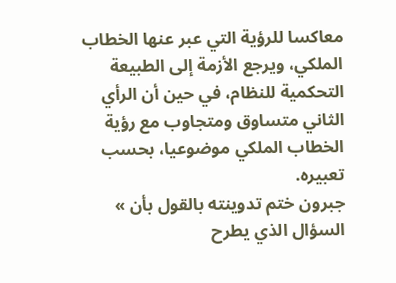معاكسا للرؤية التي عبر عنها الخطاب الملكي، ويرجع الأزمة إلى الطبيعة التحكمية للنظام، في حين أن الرأي الثاني متساوق ومتجاوب مع رؤية الخطاب الملكي موضوعيا، بحسب تعبيره.
جبرون ختم تدوينته بالقول بأن » السؤال الذي يطرح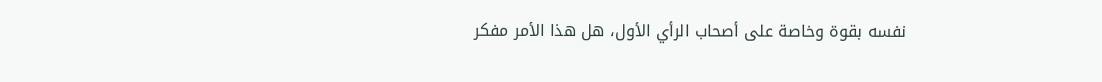نفسه بقوة وخاصة على أصحاب الرأي الأول، هل هذا الأمر مفكر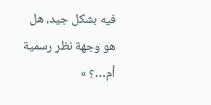فيه بشكل جيد، هل هو وجهة نظر رسمية أم…؟ »